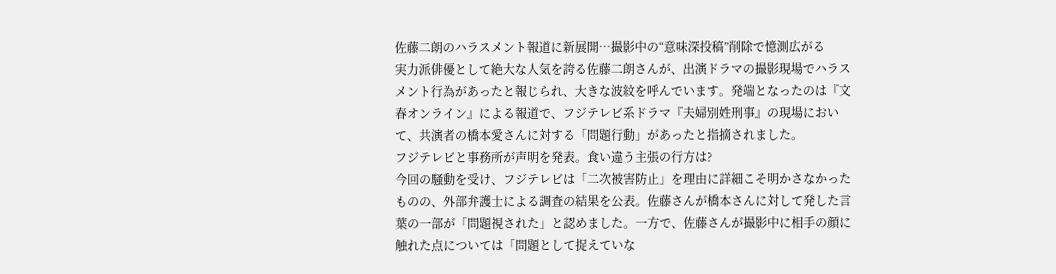佐藤二朗のハラスメント報道に新展開…撮影中の“意味深投稿”削除で憶測広がる
実力派俳優として絶大な人気を誇る佐藤二朗さんが、出演ドラマの撮影現場でハラスメント行為があったと報じられ、大きな波紋を呼んでいます。発端となったのは『文春オンライン』による報道で、フジテレビ系ドラマ『夫婦別姓刑事』の現場において、共演者の橋本愛さんに対する「問題行動」があったと指摘されました。
フジテレビと事務所が声明を発表。食い違う主張の行方は?
今回の騒動を受け、フジテレビは「二次被害防止」を理由に詳細こそ明かさなかったものの、外部弁護士による調査の結果を公表。佐藤さんが橋本さんに対して発した言葉の一部が「問題視された」と認めました。一方で、佐藤さんが撮影中に相手の顔に触れた点については「問題として捉えていな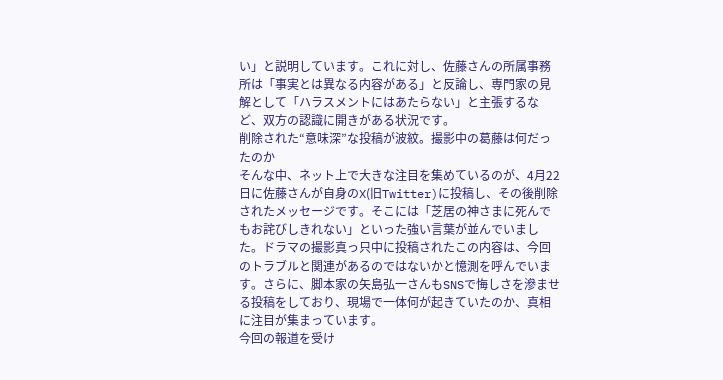い」と説明しています。これに対し、佐藤さんの所属事務所は「事実とは異なる内容がある」と反論し、専門家の見解として「ハラスメントにはあたらない」と主張するなど、双方の認識に開きがある状況です。
削除された“意味深”な投稿が波紋。撮影中の葛藤は何だったのか
そんな中、ネット上で大きな注目を集めているのが、4月22日に佐藤さんが自身のX(旧Twitter)に投稿し、その後削除されたメッセージです。そこには「芝居の神さまに死んでもお詫びしきれない」といった強い言葉が並んでいました。ドラマの撮影真っ只中に投稿されたこの内容は、今回のトラブルと関連があるのではないかと憶測を呼んでいます。さらに、脚本家の矢島弘一さんもSNSで悔しさを滲ませる投稿をしており、現場で一体何が起きていたのか、真相に注目が集まっています。
今回の報道を受け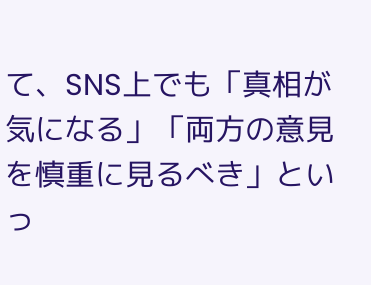て、SNS上でも「真相が気になる」「両方の意見を慎重に見るべき」といっ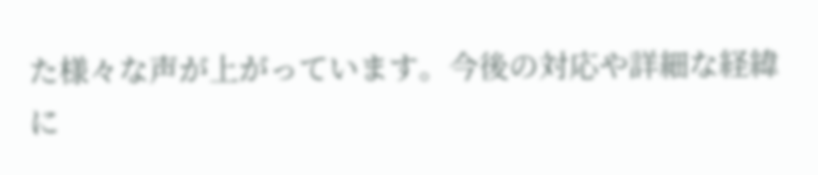た様々な声が上がっています。今後の対応や詳細な経緯に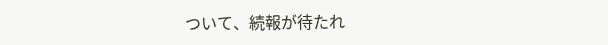ついて、続報が待たれ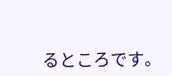るところです。